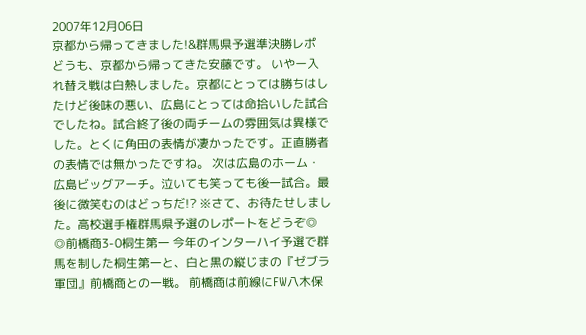2007年12月06日
京都から帰ってきました!&群馬県予選準決勝レポ
どうも、京都から帰ってきた安藤です。 いやー入れ替え戦は白熱しました。京都にとっては勝ちはしたけど後味の悪い、広島にとっては命拾いした試合でしたね。試合終了後の両チームの雰囲気は異様でした。とくに角田の表情が凄かったです。正直勝者の表情では無かったですね。 次は広島のホーム・広島ビッグアーチ。泣いても笑っても後一試合。最後に微笑むのはどっちだ!? ※さて、お待たせしました。高校選手権群馬県予選のレポートをどうぞ◎ ◎前橋商3-0桐生第一 今年のインターハイ予選で群馬を制した桐生第一と、白と黒の縦じまの『ゼブラ軍団』前橋商との一戦。 前橋商は前線にFW八木保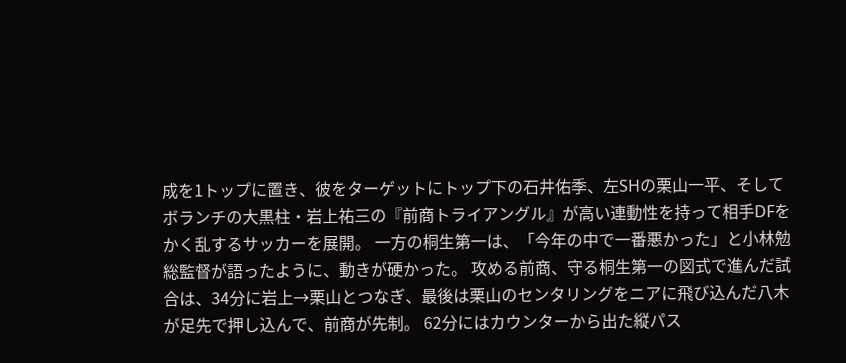成を1トップに置き、彼をターゲットにトップ下の石井佑季、左SHの栗山一平、そしてボランチの大黒柱・岩上祐三の『前商トライアングル』が高い連動性を持って相手DFをかく乱するサッカーを展開。 一方の桐生第一は、「今年の中で一番悪かった」と小林勉総監督が語ったように、動きが硬かった。 攻める前商、守る桐生第一の図式で進んだ試合は、34分に岩上→栗山とつなぎ、最後は栗山のセンタリングをニアに飛び込んだ八木が足先で押し込んで、前商が先制。 62分にはカウンターから出た縦パス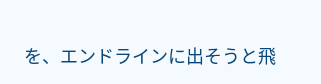を、エンドラインに出そうと飛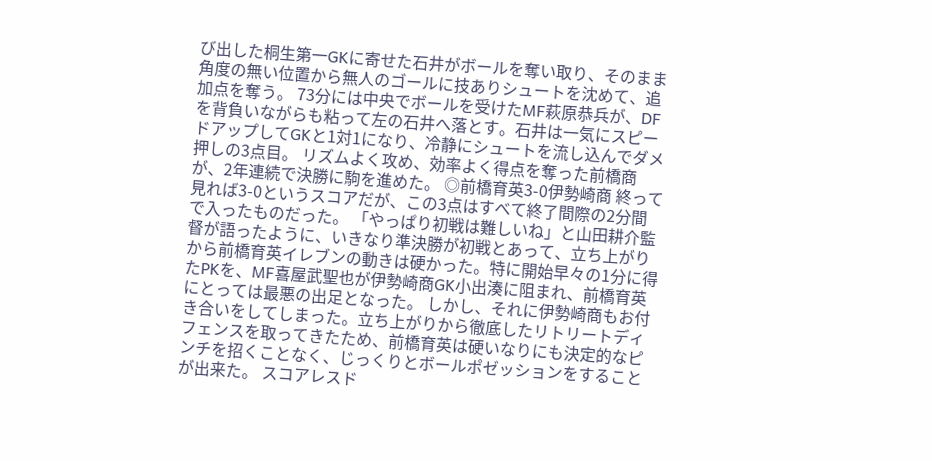び出した桐生第一GKに寄せた石井がボールを奪い取り、そのまま角度の無い位置から無人のゴールに技ありシュートを沈めて、追加点を奪う。 73分には中央でボールを受けたMF萩原恭兵が、DFを背負いながらも粘って左の石井へ落とす。石井は一気にスピードアップしてGKと1対1になり、冷静にシュートを流し込んでダメ押しの3点目。 リズムよく攻め、効率よく得点を奪った前橋商が、2年連続で決勝に駒を進めた。 ◎前橋育英3-0伊勢崎商 終って見れば3-0というスコアだが、この3点はすべて終了間際の2分間で入ったものだった。 「やっぱり初戦は難しいね」と山田耕介監督が語ったように、いきなり準決勝が初戦とあって、立ち上がりから前橋育英イレブンの動きは硬かった。特に開始早々の1分に得たPKを、MF喜屋武聖也が伊勢崎商GK小出湊に阻まれ、前橋育英にとっては最悪の出足となった。 しかし、それに伊勢崎商もお付き合いをしてしまった。立ち上がりから徹底したリトリートディフェンスを取ってきたため、前橋育英は硬いなりにも決定的なピンチを招くことなく、じっくりとボールポゼッションをすることが出来た。 スコアレスド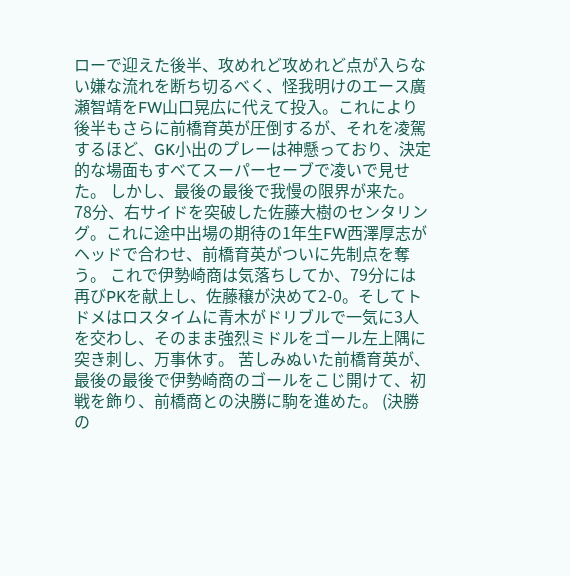ローで迎えた後半、攻めれど攻めれど点が入らない嫌な流れを断ち切るべく、怪我明けのエース廣瀬智靖をFW山口晃広に代えて投入。これにより後半もさらに前橋育英が圧倒するが、それを凌駕するほど、GK小出のプレーは神懸っており、決定的な場面もすべてスーパーセーブで凌いで見せた。 しかし、最後の最後で我慢の限界が来た。78分、右サイドを突破した佐藤大樹のセンタリング。これに途中出場の期待の1年生FW西澤厚志がヘッドで合わせ、前橋育英がついに先制点を奪う。 これで伊勢崎商は気落ちしてか、79分には再びPKを献上し、佐藤穣が決めて2-0。そしてトドメはロスタイムに青木がドリブルで一気に3人を交わし、そのまま強烈ミドルをゴール左上隅に突き刺し、万事休す。 苦しみぬいた前橋育英が、最後の最後で伊勢崎商のゴールをこじ開けて、初戦を飾り、前橋商との決勝に駒を進めた。 (決勝の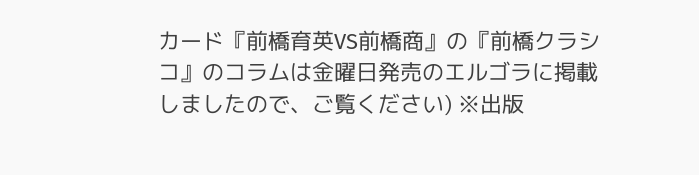カード『前橋育英VS前橋商』の『前橋クラシコ』のコラムは金曜日発売のエルゴラに掲載しましたので、ご覧ください) ※出版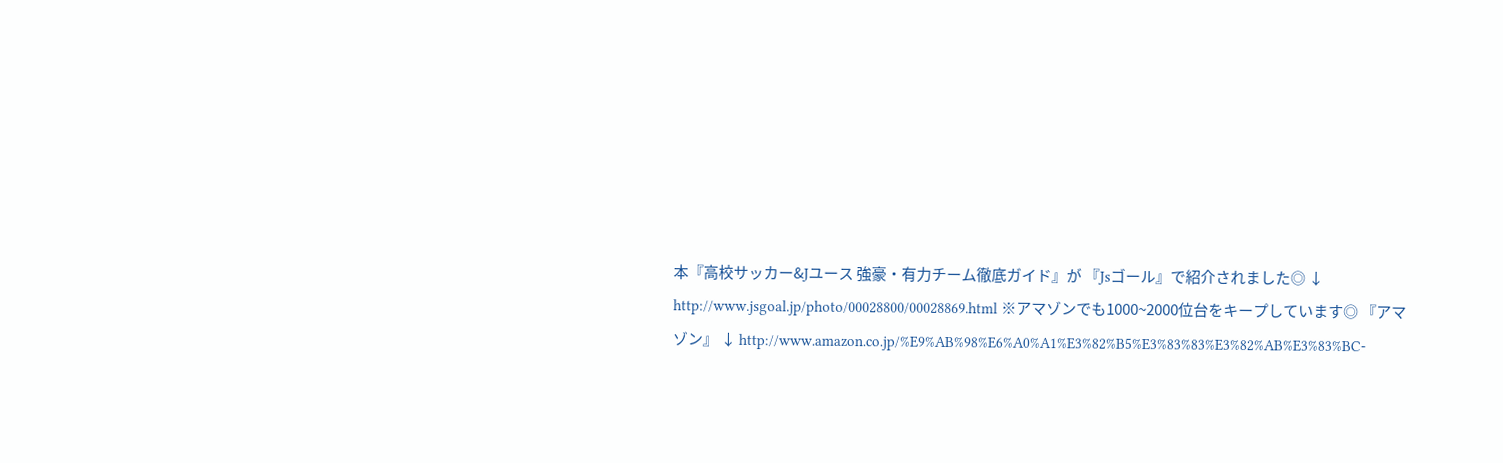本『高校サッカー&Jユース 強豪・有力チーム徹底ガイド』が 『Jsゴール』で紹介されました◎ ↓ http://www.jsgoal.jp/photo/00028800/00028869.html ※アマゾンでも1000~2000位台をキープしています◎ 『アマゾン』 ↓ http://www.amazon.co.jp/%E9%AB%98%E6%A0%A1%E3%82%B5%E3%83%83%E3%82%AB%E3%83%BC-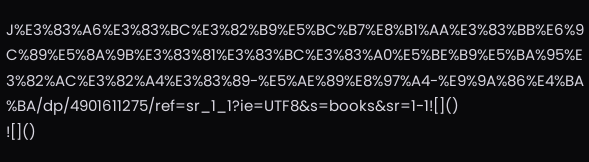J%E3%83%A6%E3%83%BC%E3%82%B9%E5%BC%B7%E8%B1%AA%E3%83%BB%E6%9C%89%E5%8A%9B%E3%83%81%E3%83%BC%E3%83%A0%E5%BE%B9%E5%BA%95%E3%82%AC%E3%82%A4%E3%83%89-%E5%AE%89%E8%97%A4-%E9%9A%86%E4%BA%BA/dp/4901611275/ref=sr_1_1?ie=UTF8&s=books&sr=1-1![]()
![]()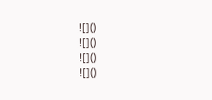![]()
![]()
![]()
![]()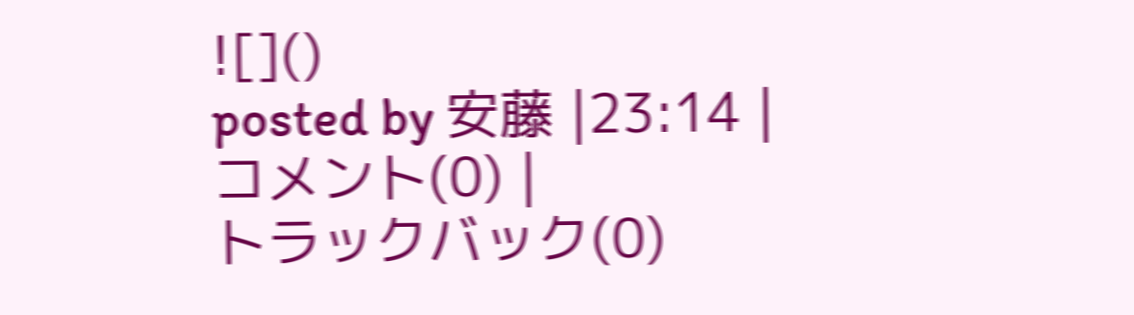![]()
posted by 安藤 |23:14 |
コメント(0) |
トラックバック(0)